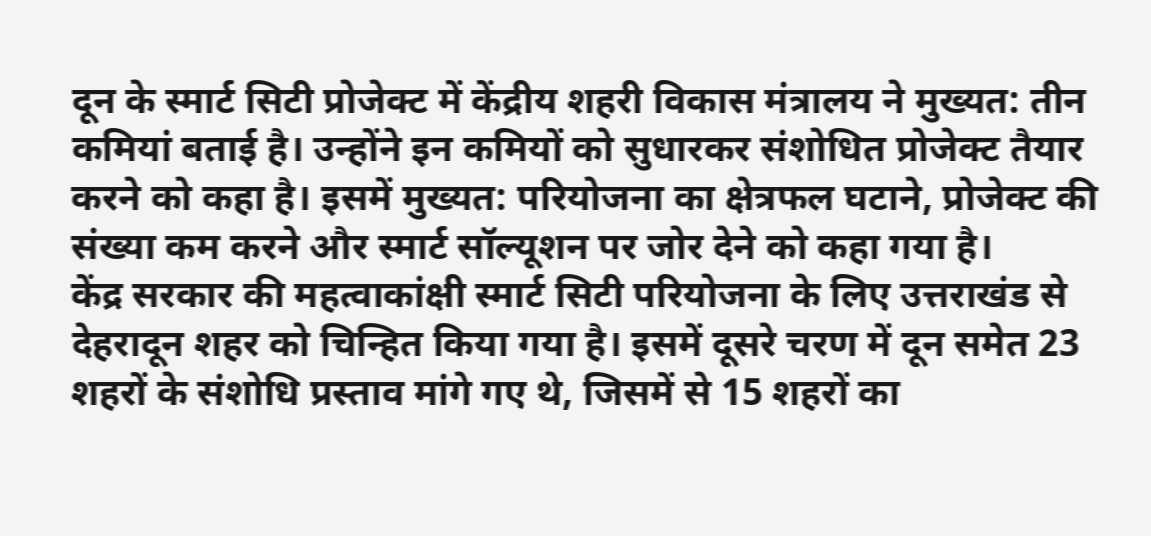दून के स्मार्ट सिटी प्रोजेक्ट में केंद्रीय शहरी विकास मंत्रालय ने मुख्यत: तीन कमियां बताई है। उन्होंने इन कमियों को सुधारकर संशोधित प्रोजेक्ट तैयार करने को कहा है। इसमें मुख्यत: परियोजना का क्षेत्रफल घटाने, प्रोजेक्ट की संख्या कम करने और स्मार्ट सॉल्यूशन पर जोर देने को कहा गया है।
केंद्र सरकार की महत्वाकांक्षी स्मार्ट सिटी परियोजना के लिए उत्तराखंड से देहरादून शहर को चिन्हित किया गया है। इसमें दूसरे चरण में दून समेत 23 शहरों के संशोधि प्रस्ताव मांगे गए थे, जिसमें से 15 शहरों का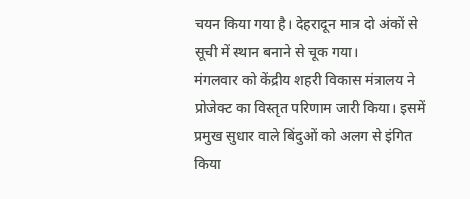चयन किया गया है। देहरादून मात्र दो अंकों से सूची में स्थान बनाने से चूक गया।
मंगलवार को केंद्रीय शहरी विकास मंत्रालय ने प्रोजेक्ट का विस्तृत परिणाम जारी किया। इसमें प्रमुख सुधार वाले बिंदुओं को अलग से इंगित किया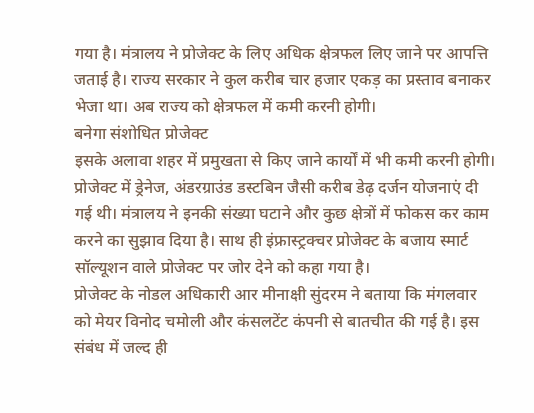गया है। मंत्रालय ने प्रोजेक्ट के लिए अधिक क्षेत्रफल लिए जाने पर आपत्ति जताई है। राज्य सरकार ने कुल करीब चार हजार एकड़ का प्रस्ताव बनाकर भेजा था। अब राज्य को क्षेत्रफल में कमी करनी होगी।
बनेगा संशोधित प्रोजेक्ट
इसके अलावा शहर में प्रमुखता से किए जाने कार्यों में भी कमी करनी होगी। प्रोजेक्ट में ड्रेनेज, अंडरग्राउंड डस्टबिन जैसी करीब डेढ़ दर्जन योजनाएं दी गई थी। मंत्रालय ने इनकी संख्या घटाने और कुछ क्षेत्रों में फोकस कर काम करने का सुझाव दिया है। साथ ही इंफ्रास्ट्रक्चर प्रोजेक्ट के बजाय स्मार्ट सॉल्यूशन वाले प्रोजेक्ट पर जोर देने को कहा गया है।
प्रोजेक्ट के नोडल अधिकारी आर मीनाक्षी सुंदरम ने बताया कि मंगलवार को मेयर विनोद चमोली और कंसलटेंट कंपनी से बातचीत की गई है। इस संबंध में जल्द ही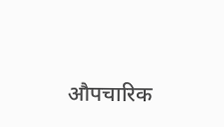औपचारिक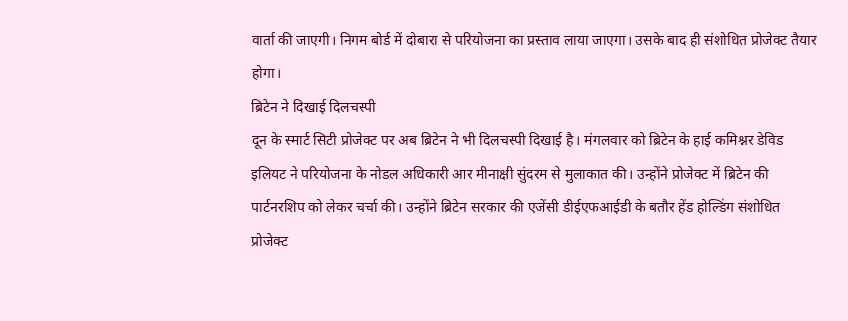वार्ता की जाएगी। निगम बोर्ड में दोबारा से परियोजना का प्रस्ताव लाया जाएगा। उसके बाद ही संशोधित प्रोजेक्ट तैयार होगा।
ब्रिटेन ने दिखाई दिलचस्पी
दून के स्मार्ट सिटी प्रोजेक्ट पर अब ब्रिटेन ने भी दिलचस्पी दिखाई है। मंगलवार को ब्रिटेन के हाई कमिश्नर डेविड इलियट ने परियोजना के नोडल अधिकारी आर मीनाक्षी सुंदरम से मुलाकात की। उन्होंने प्रोजेक्ट में ब्रिटेन की पार्टनरशिप को लेकर चर्चा की। उन्होंने ब्रिटेन सरकार की एजेंसी डीईएफआईडी के बतौर हेंड होल्डिंग संशोधित प्रोजेक्ट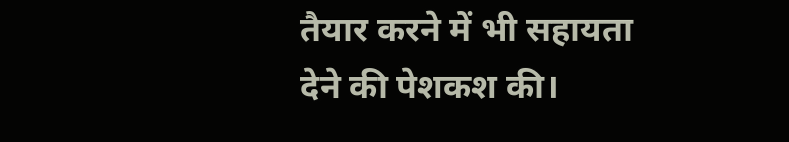तैयार करने में भी सहायता देने की पेशकश की।